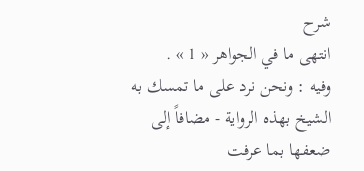شرح
انتهى ما في الجواهر « 1 » .
وفيه : ونحن نرد على ما تمسك به الشيخ بهذه الرواية - مضافاً إلى ضعفها بما عرفت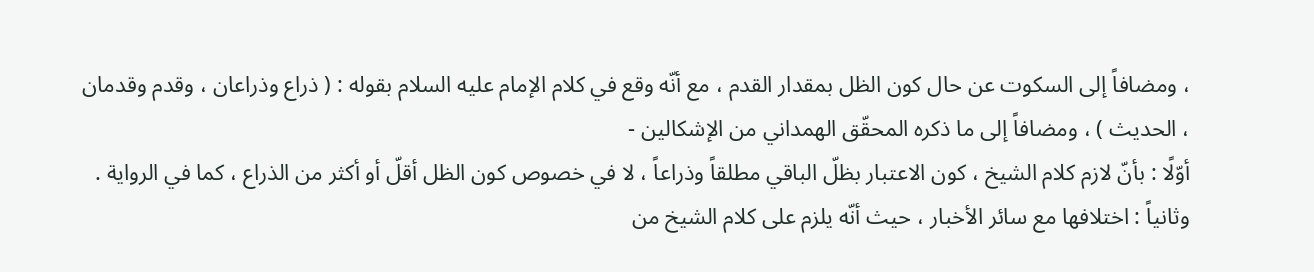، ومضافاً إلى السكوت عن حال كون الظل بمقدار القدم ، مع أنّه وقع في كلام الإمام عليه السلام بقوله : ( ذراع وذراعان ، وقدم وقدمان ، الحديث ) ، ومضافاً إلى ما ذكره المحقّق الهمداني من الإشكالين -
أوّلًا : بأنّ لازم كلام الشيخ ، كون الاعتبار بظلّ الباقي مطلقاً وذراعاً ، لا في خصوص كون الظل أقلّ أو أكثر من الذراع ، كما في الرواية .
وثانياً : اختلافها مع سائر الأخبار ، حيث أنّه يلزم على كلام الشيخ من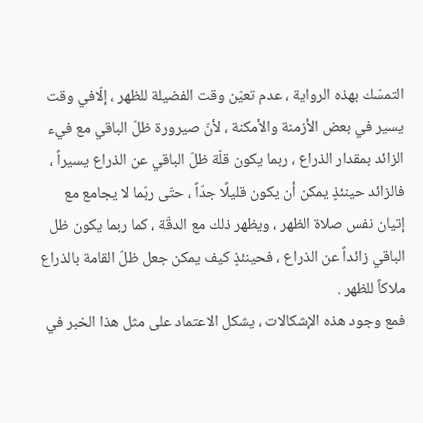التمسّك بهذه الرواية ، عدم تعيّن وقت الفضيلة للظهر ، إلّافي وقت يسير في بعض الأزمنة والأمكنة ، لأنّ صيرورة ظلّ الباقي مع فيء الزائد بمقدار الذراع ، ربما يكون قلّة ظلّ الباقي عن الذراع يسيراً ، فالزائد حينئذٍ يمكن أن يكون قليلًا جدّاً ، حتّى ربّما لا يجامع مع إتيان نفس صلاة الظهر ، ويظهر ذلك مع الدقّة ، كما ربما يكون ظل الباقي زائداً عن الذراع ، فحينئذٍ كيف يمكن جعل ظلّ القامة بالذراع ملاكاً للظهر .
فمع وجود هذه الإشكالات ، يشكل الاعتماد على مثل هذا الخبر في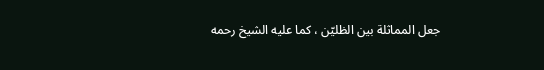جعل المماثلة بين الظليّن ، كما عليه الشيخ رحمه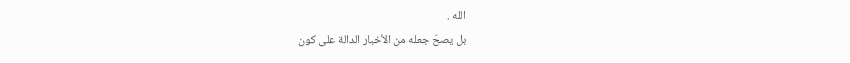الله .
بل يصحّ جعله من الأخبار الدالة على كون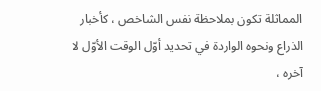المماثلة تكون بملاحظة نفس الشاخص ، كأخبار الذراع ونحوه الواردة في تحديد أوّل الوقت الأوّل لا آخره ،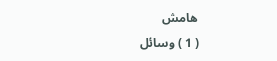هامش
( 1 ) وسائل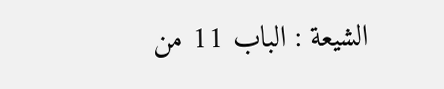الشيعة : الباب 11 من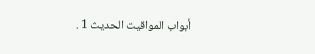أبواب المواقيت الحديث 1 .